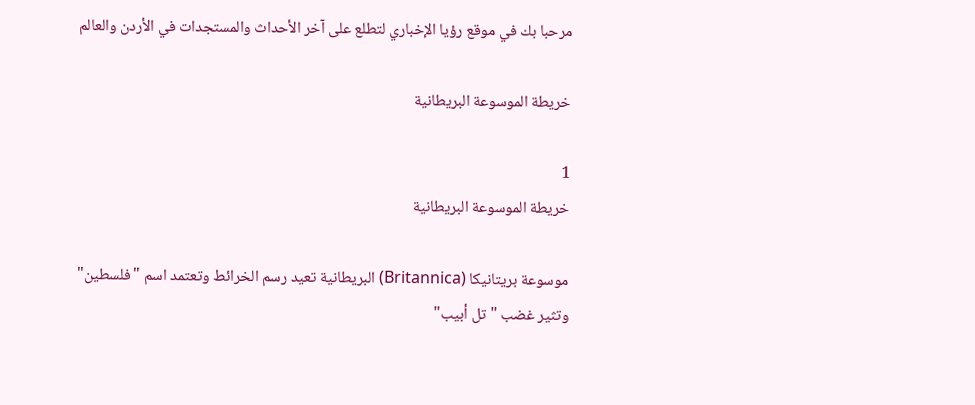مرحبا بك في موقع رؤيا الإخباري لتطلع على آخر الأحداث والمستجدات في الأردن والعالم

خريطة الموسوعة البريطانية

1
خريطة الموسوعة البريطانية

موسوعة بريتانيكا (Britannica) البريطانية تعيد رسم الخرائط وتعتمد اسم "فلسطين" وتثير غضب "تل أبيب"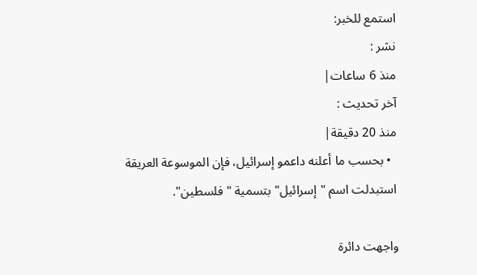استمع للخبر:
نشر :
منذ 6 ساعات|
آخر تحديث :
منذ 20 دقيقة|
  • بحسب ما أعلنه داعمو إسرائيل، فإن الموسوعة العريقة استبدلت اسم "إسرائيل" بتسمية "فلسطين".

واجهت دائرة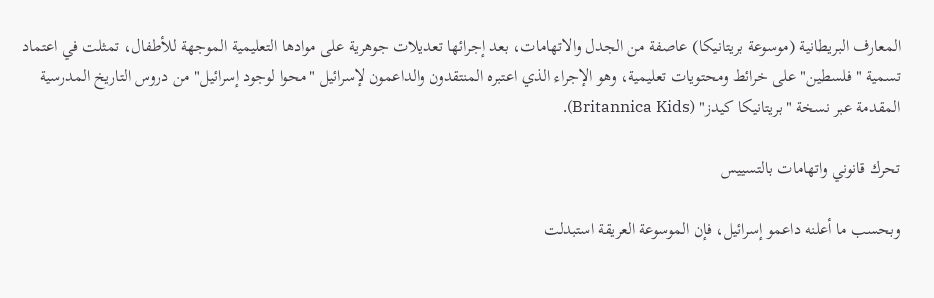المعارف البريطانية (موسوعة بريتانيكا) عاصفة من الجدل والاتهامات، بعد إجرائها تعديلات جوهرية على موادها التعليمية الموجهة للأطفال، تمثلت في اعتماد تسمية "فلسطين" على خرائط ومحتويات تعليمية، وهو الإجراء الذي اعتبره المنتقدون والداعمون لإسرائيل "محوا لوجود إسرائيل" من دروس التاريخ المدرسية المقدمة عبر نسخة "بريتانيكا كيدز" (Britannica Kids).

تحرك قانوني واتهامات بالتسييس

وبحسب ما أعلنه داعمو إسرائيل، فإن الموسوعة العريقة استبدلت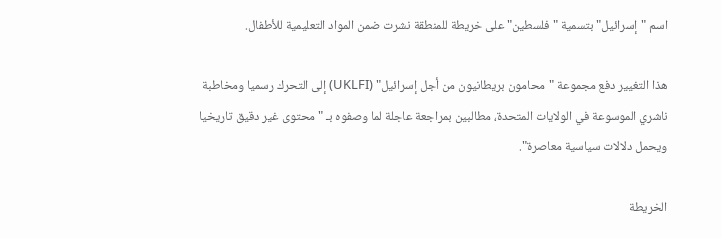اسم "إسرائيل" بتسمية "فلسطين" على خريطة للمنطقة نشرت ضمن المواد التعليمية للأطفال.

هذا التغيير دفع مجموعة "محامون بريطانيون من أجل إسرائيل" (UKLFI) إلى التحرك رسميا ومخاطبة ناشري الموسوعة في الولايات المتحدة، مطالبين بمراجعة عاجلة لما وصفوه بـ "محتوى غير دقيق تاريخيا ويحمل دلالات سياسية معاصرة".

الخريطة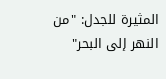المثيرة للجدل: "من النهر إلى البحر"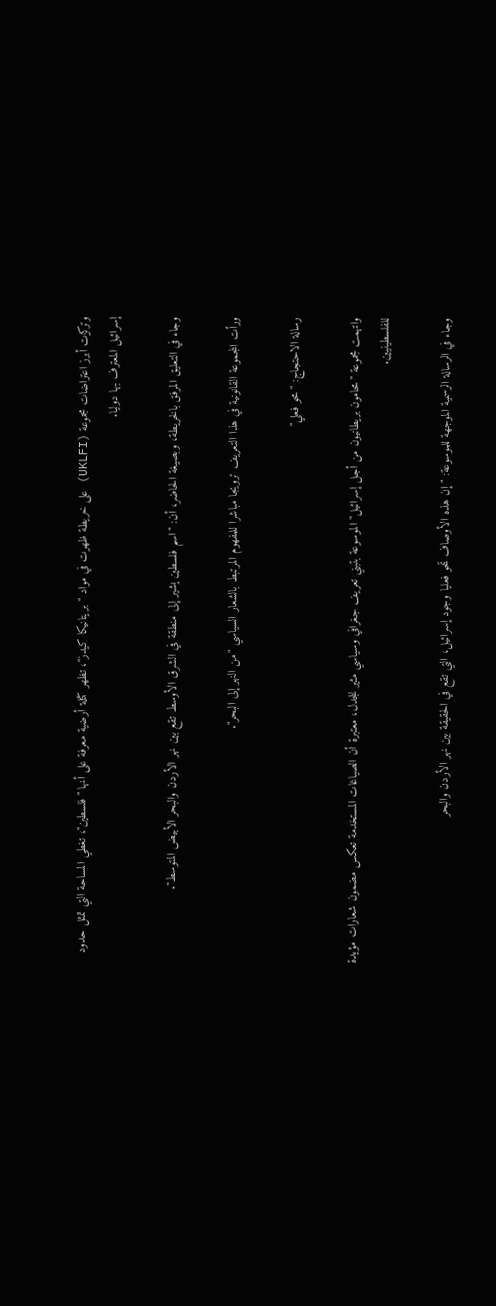وتركزت أبرز اعتراضات مجموعة (UKLFI) على خريطة ظهرت في مواد "بريتانيكا كيدز"، تظهر كتلة أرضية معرفة على أنها "فلسطين"، تغطي المساحة التي تمثل حدود إسرائيل المعترف بها دوليا.

وجاء في التعليق المرفق بالخريطة، وبصيغة الحاضر، أن: "اسم فلسطين يشير إلى منطقة في الشرق الأوسط تقع بين نهر الأردن والبحر الأبيض المتوسط".

ورأت المجموعة القانونية في هذا التعريف ترويجا مباشرا للمفهوم المرتبط بالشعار السياسي "من النهر إلى البحر".

رسالة الاحتجاج: "محو فعلي"

واتهمت مجموعة "محامون بريطانيون من أجل إسرائيل" الموسوعة بتبني تعريف جغرافي وسياسي مثير للجدل، معتبرة أن الصياغات المستخدمة تعكس مضمون شعارات مؤيدة للفلسطينيين.

وجاء في الرسالة الرسمية الموجهة للموسوعة: "إن هذه الأوصاف تمحو فعليا وجود إسرائيل، التي تقع في الحقيقة بين نهر الأردن والبحر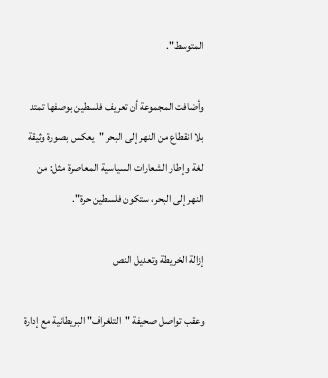المتوسط".

وأضافت المجموعة أن تعريف فلسطين بوصفها تمتد بلا انقطاع من النهر إلى البحر "يعكس بصورة وثيقة لغة وإطار الشعارات السياسية المعاصرة مثل: من النهر إلى البحر، ستكون فلسطين حرة".

إزالة الخريطة وتعديل النص

وعقب تواصل صحيفة "التلغراف" البريطانية مع إدارة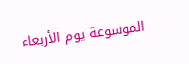الموسوعة يوم الأربعاء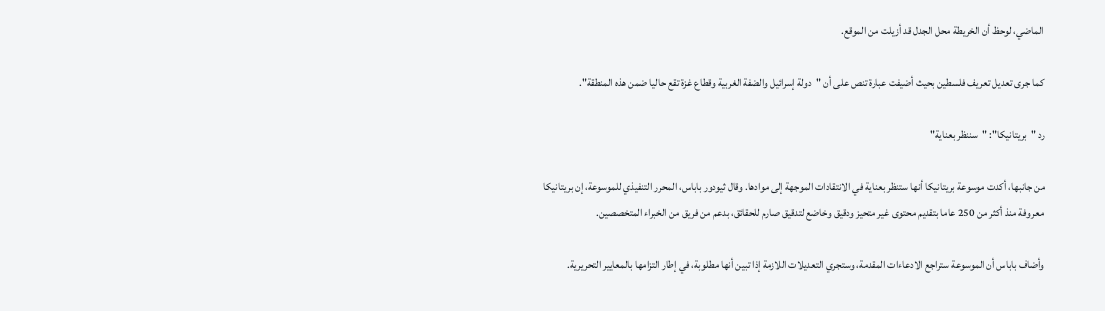الماضي، لوحظ أن الخريطة محل الجدل قد أزيلت من الموقع.

كما جرى تعديل تعريف فلسطين بحيث أضيفت عبارة تنص على أن "دولة إسرائيل والضفة الغربية وقطاع غزة تقع حاليا ضمن هذه المنطقة".

رد "بريتانيكا": "سننظر بعناية"

من جانبها، أكدت موسوعة بريتانيكا أنها ستنظر بعناية في الانتقادات الموجهة إلى موادها. وقال ثيودور باباس، المحرر التنفيذي للموسوعة، إن بريتانيكا معروفة منذ أكثر من 250 عاما بتقديم محتوى غير متحيز ودقيق وخاضع لتدقيق صارم للحقائق، بدعم من فريق من الخبراء المتخصصين.

وأضاف باباس أن الموسوعة ستراجع الادعاءات المقدمة، وستجري التعديلات اللازمة إذا تبين أنها مطلوبة، في إطار التزامها بالمعايير التحريرية.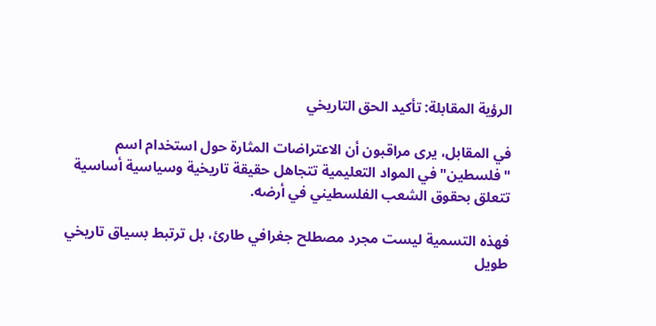الرؤية المقابلة: تأكيد الحق التاريخي

في المقابل، يرى مراقبون أن الاعتراضات المثارة حول استخدام اسم "فلسطين" في المواد التعليمية تتجاهل حقيقة تاريخية وسياسية أساسية تتعلق بحقوق الشعب الفلسطيني في أرضه.

فهذه التسمية ليست مجرد مصطلح جغرافي طارئ، بل ترتبط بسياق تاريخي طويل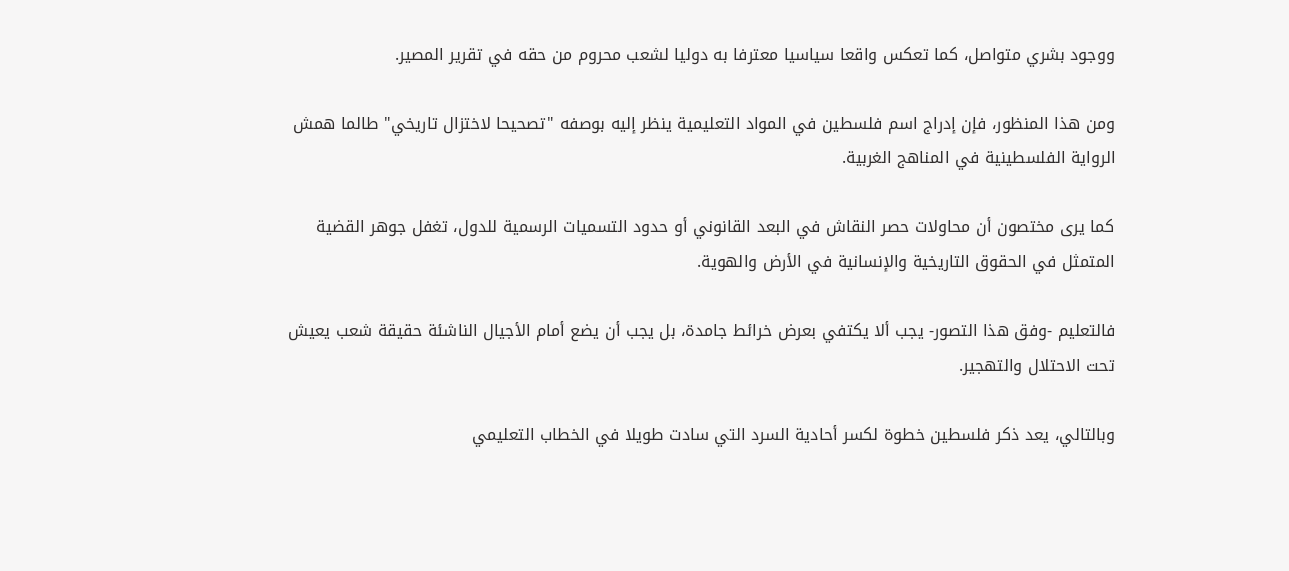ووجود بشري متواصل، كما تعكس واقعا سياسيا معترفا به دوليا لشعب محروم من حقه في تقرير المصير.

ومن هذا المنظور، فإن إدراج اسم فلسطين في المواد التعليمية ينظر إليه بوصفه "تصحيحا لاختزال تاريخي" طالما همش الرواية الفلسطينية في المناهج الغربية.

كما يرى مختصون أن محاولات حصر النقاش في البعد القانوني أو حدود التسميات الرسمية للدول، تغفل جوهر القضية المتمثل في الحقوق التاريخية والإنسانية في الأرض والهوية.

فالتعليم -وفق هذا التصور- يجب ألا يكتفي بعرض خرائط جامدة، بل يجب أن يضع أمام الأجيال الناشئة حقيقة شعب يعيش تحت الاحتلال والتهجير.

وبالتالي، يعد ذكر فلسطين خطوة لكسر أحادية السرد التي سادت طويلا في الخطاب التعليمي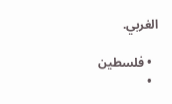الغربي.

  • فلسطين
  •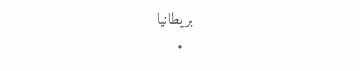بريطانيا
  •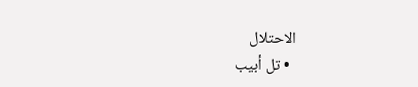الاحتلال
  • تل أبيب